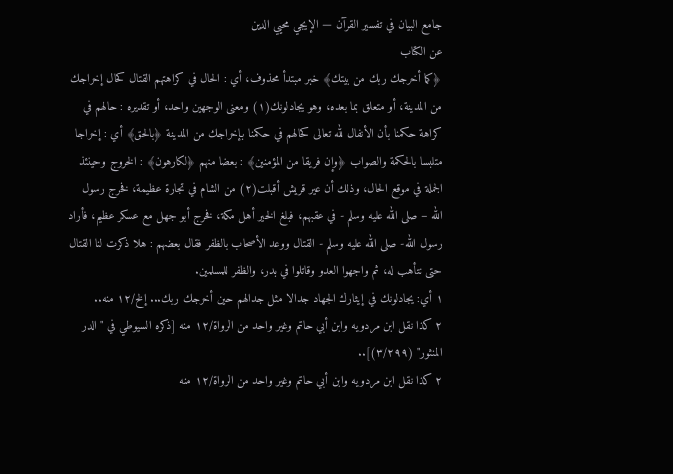جامع البيان في تفسير القرآن — الإيجي محيي الدين
عن الكتاب
﴿كما أخرجك ربك من بيتك﴾ خبر مبتدأ محذوف، أي : الحال في كراهتهم القتال كحال إخراجك من المدينة، أو متعلق بما بعده، وهو يجادلونك(١) ومعنى الوجهين واحد، أو تقديره : حالهم في كراهة حكمنا بأن الأنفال لله تعالى كحالهم في حكمنا بإخراجك من المدينة ﴿بالحق﴾ أي : إخراجا متلبسا بالحكمة والصواب ﴿وإن فريقا من المؤمنين﴾ : بعضا منهم ﴿لكارهون﴾ : الخروج وحينئذ الجملة في موقع الحال، وذلك أن عير قريش أقبلت(٢) من الشام في تجارة عظيمة، فخرج رسول الله – صلى الله عليه وسلم - في عقبهم، فبلغ الخير أهل مكة، فخرج أبو جهل مع عسكر عظيم، فأراد رسول الله- صلى الله عليه وسلم - القتال ووعد الأصحاب بالظفر فقال بعضهم : هلا ذكرت لنا القتال حتى نتأهب له، ثم واجهوا العدو وقاتلوا في بدر، والظفر للمسلمين.
١ أي: يجادلونك في إيثارك الجهاد جدالا مثل جدالهم حين أخرجك ربك... إلخ/١٢ منه..
٢ كذا نقل ابن مردويه وابن أبي حاتم وغير واحد من الرواة/١٢ منه [ذكره السيوطي في "الدر المنثور" (٣/٢٩٩)]..
٢ كذا نقل ابن مردويه وابن أبي حاتم وغير واحد من الرواة/١٢ منه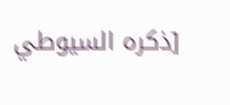[ذكره السيوطي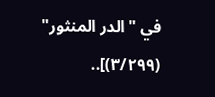في "الدر المنثور" (٣/٢٩٩)]..